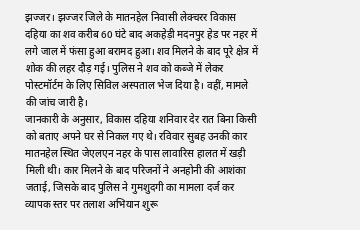झज्जर। झज्जर जिले के मातनहेल निवासी लेक्चरर विकास दहिया का शव करीब 60 घंटे बाद अकहेड़ी मदनपुर हेड पर नहर में लगे जाल में फंसा हुआ बरामद हुआ। शव मिलने के बाद पूरे क्षेत्र में शोक की लहर दौड़ गई। पुलिस ने शव को कब्जे में लेकर पोस्टमॉर्टम के लिए सिविल अस्पताल भेज दिया है। वहीं, मामले की जांच जारी है।
जानकारी के अनुसार, विकास दहिया शनिवार देर रात बिना किसी को बताए अपने घर से निकल गए थे। रविवार सुबह उनकी कार मातनहेल स्थित जेएलएन नहर के पास लावारिस हालत में खड़ी मिली थी। कार मिलने के बाद परिजनों ने अनहोनी की आशंका जताई, जिसके बाद पुलिस ने गुमशुदगी का मामला दर्ज कर व्यापक स्तर पर तलाश अभियान शुरू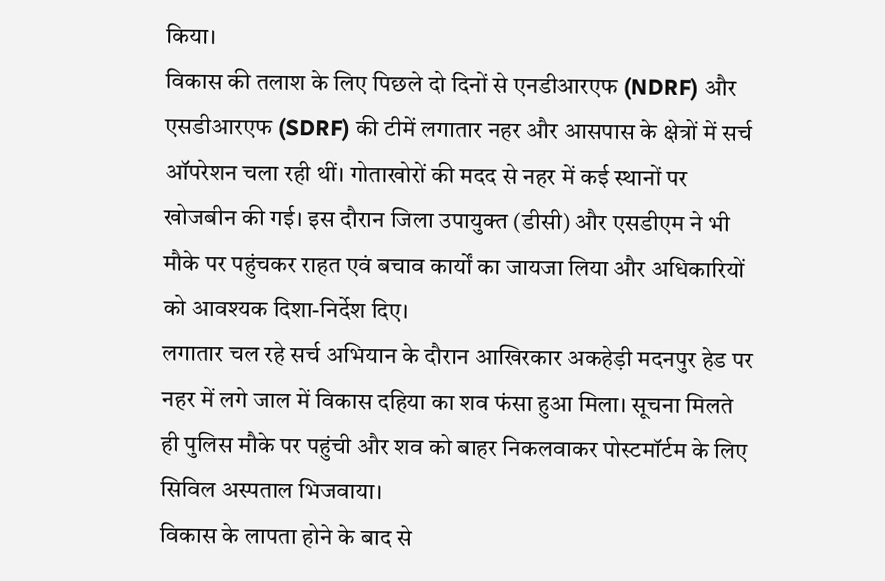किया।
विकास की तलाश के लिए पिछले दो दिनों से एनडीआरएफ (NDRF) और एसडीआरएफ (SDRF) की टीमें लगातार नहर और आसपास के क्षेत्रों में सर्च ऑपरेशन चला रही थीं। गोताखोरों की मदद से नहर में कई स्थानों पर खोजबीन की गई। इस दौरान जिला उपायुक्त (डीसी) और एसडीएम ने भी मौके पर पहुंचकर राहत एवं बचाव कार्यों का जायजा लिया और अधिकारियों को आवश्यक दिशा-निर्देश दिए।
लगातार चल रहे सर्च अभियान के दौरान आखिरकार अकहेड़ी मदनपुर हेड पर नहर में लगे जाल में विकास दहिया का शव फंसा हुआ मिला। सूचना मिलते ही पुलिस मौके पर पहुंची और शव को बाहर निकलवाकर पोस्टमॉर्टम के लिए सिविल अस्पताल भिजवाया।
विकास के लापता होने के बाद से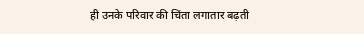ही उनके परिवार की चिंता लगातार बढ़ती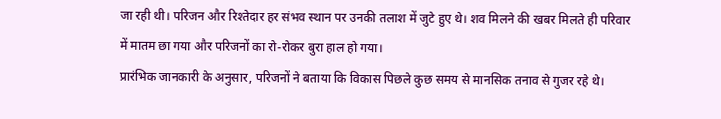जा रही थी। परिजन और रिश्तेदार हर संभव स्थान पर उनकी तलाश में जुटे हुए थे। शव मिलने की खबर मिलते ही परिवार में मातम छा गया और परिजनों का रो-रोकर बुरा हाल हो गया।
प्रारंभिक जानकारी के अनुसार, परिजनों ने बताया कि विकास पिछले कुछ समय से मानसिक तनाव से गुजर रहे थे।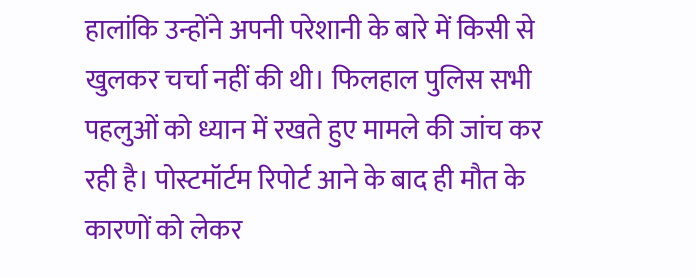हालांकि उन्होंने अपनी परेशानी के बारे में किसी से खुलकर चर्चा नहीं की थी। फिलहाल पुलिस सभी पहलुओं को ध्यान में रखते हुए मामले की जांच कर रही है। पोस्टमॉर्टम रिपोर्ट आने के बाद ही मौत के कारणों को लेकर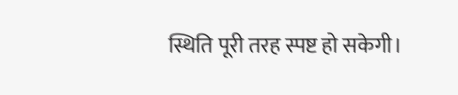स्थिति पूरी तरह स्पष्ट हो सकेगी।